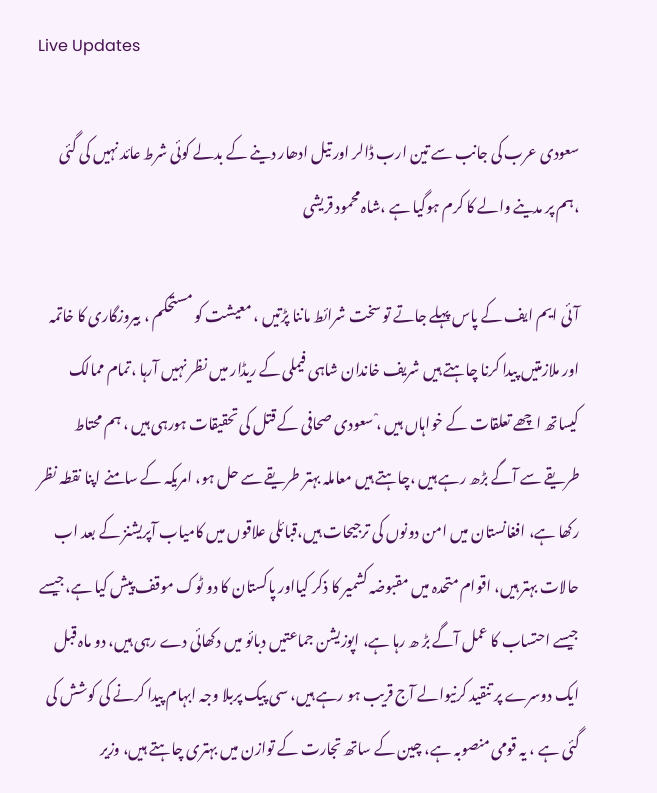Live Updates

سعودی عرب کی جانب سے تین ارب ڈالر اور تیل ادھار دینے کے بدلے کوئی شرط عائد نہیں کی گئی ،ہم پر مدینے والے کا کرم ہوگیا ہے ،شاہ محمود قریشی

آئی ایم ایف کے پاس پہلے جاتے تو سخت شرائط ماننا پڑتیں ، معیشت کو مستحکم ، بیروزگاری کا خاتمہ اور ملازمتیں پیدا کرنا چاہتے ہیں شریف خاندان شاہی فیملی کے ریڈار میں نظر نہیں آرہا ،تمام ممالک کیساتھ اچھے تعلقات کے خواہاں ہیں ،ْ سعودی صحافی کے قتل کی تحقیقات ہورہی ہیں ، ہم محتاط طریقے سے آگے بڑھ رہے ہیں ،چاہتے ہیں معاملہ بہتر طریقے سے حل ہو، امریکہ کے سامنے اپنا نقطہ نظر رکھا ہے، افغانستان میں امن دونوں کی ترجیحات ہیں،قبائلی علاقوں میں کامیاب آپریشنز کے بعد اب حالات بہتر ہیں، اقوام متحدہ میں مقبوضہ کشمیر کا ذکر کیااور پاکستان کا دو ٹوک موقف پیش کیا ہے،جیسے جیسے احتساب کا عمل آگے بڑ ھ رہا ہے، اپوزیشن جماعتیں دبائو میں دکھائی دے رہی ہیں، دو ماہ قبل ایک دوسرے پر تنقید کرنیوالے آج قریب ہو رہے ہیں، سی پیک پربلا وجہ ابہام پیدا کرنے کی کوشش کی گئی ہے ، یہ قومی منصوبہ ہے، چین کے ساتھ تجارت کے توازن میں بہتری چاہتے ہیں، وزیر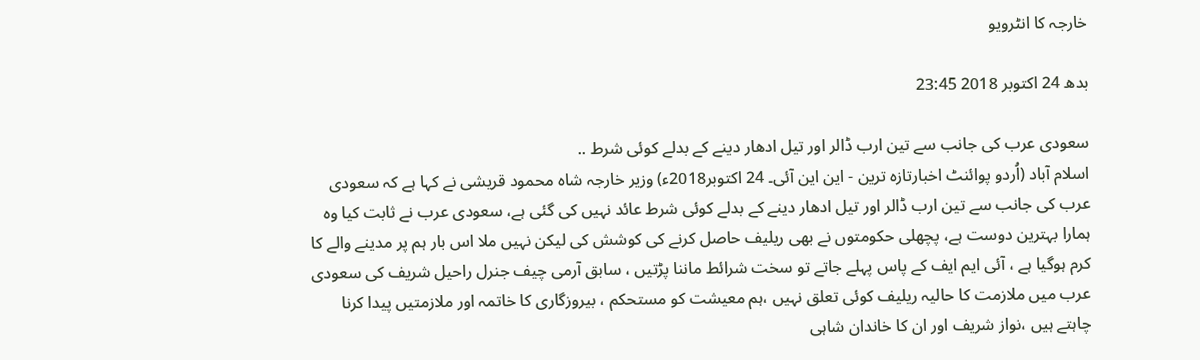خارجہ کا انٹرویو

بدھ 24 اکتوبر 2018 23:45

سعودی عرب کی جانب سے تین ارب ڈالر اور تیل ادھار دینے کے بدلے کوئی شرط ..
اسلام آباد (اُردو پوائنٹ اخبارتازہ ترین - این این آئی۔ 24 اکتوبر2018ء) وزیر خارجہ شاہ محمود قریشی نے کہا ہے کہ سعودی عرب کی جانب سے تین ارب ڈالر اور تیل ادھار دینے کے بدلے کوئی شرط عائد نہیں کی گئی ہے، سعودی عرب نے ثابت کیا وہ ہمارا بہترین دوست ہے، پچھلی حکومتوں نے بھی ریلیف حاصل کرنے کی کوشش کی لیکن نہیں ملا اس بار ہم پر مدینے والے کا کرم ہوگیا ہے ، آئی ایم ایف کے پاس پہلے جاتے تو سخت شرائط ماننا پڑتیں ، سابق آرمی چیف جنرل راحیل شریف کی سعودی عرب میں ملازمت کا حالیہ ریلیف کوئی تعلق نہیں ،ہم معیشت کو مستحکم ، بیروزگاری کا خاتمہ اور ملازمتیں پیدا کرنا چاہتے ہیں ،نواز شریف اور ان کا خاندان شاہی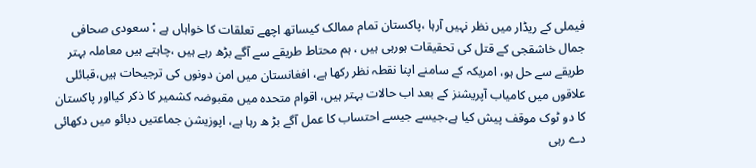فیملی کے ریڈار میں نظر نہیں آرہا ،پاکستان تمام ممالک کیساتھ اچھے تعلقات کا خواہاں ہے ،ْ سعودی صحافی جمال خاشقجی کے قتل کی تحقیقات ہورہی ہیں ، ہم محتاط طریقے سے آگے بڑھ رہے ہیں ،چاہتے ہیں معاملہ بہتر طریقے سے حل ہو، امریکہ کے سامنے اپنا نقطہ نظر رکھا ہے، افغانستان میں امن دونوں کی ترجیحات ہیں،قبائلی علاقوں میں کامیاب آپریشنز کے بعد اب حالات بہتر ہیں، اقوام متحدہ میں مقبوضہ کشمیر کا ذکر کیااور پاکستان کا دو ٹوک موقف پیش کیا ہے،جیسے جیسے احتساب کا عمل آگے بڑ ھ رہا ہے، اپوزیشن جماعتیں دبائو میں دکھائی دے رہی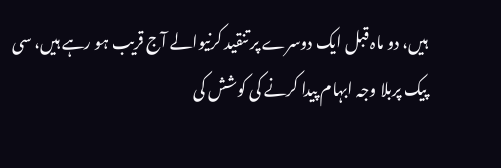ہیں، دو ماہ قبل ایک دوسرے پر تنقید کرنیوالے آج قریب ہو رہے ہیں، سی پیک پربلا وجہ ابہام پیدا کرنے کی کوشش کی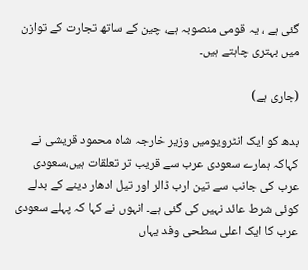گئی ہے ، یہ قومی منصوبہ ہے، چین کے ساتھ تجارت کے توازن میں بہتری چاہتے ہیں۔

(جاری ہے)

بدھ کو ایک انٹرویومیں وزیر خارجہ شاہ محمود قریشی نے کہاکہ ہمارے سعودی عرب سے قریب تر تعلقات ہیں،سعودی عرب کی جانب سے تین ارب ڈالر اور تیل ادھار دینے کے بدلے کوئی شرط عائد نہیں کی گئی ہے۔ انہوں نے کہا کہ پہلے سعودی عرب کا ایک اعلی سطحی وفد یہاں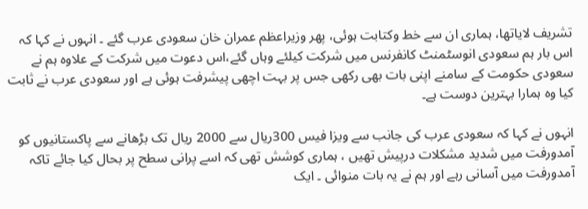تشریف لایاتھا، ہماری ان سے خط وکتابت ہوئی، پھر وزیراعظم عمران خان سعودی عرب گئے ۔ انہوں نے کہا کہ اس بار ہم سعودی انوسٹمنٹ کانفرنس میں شرکت کیلئے وہاں گئے،اس دعوت میں شرکت کے علاوہ ہم نے سعودی حکومت کے سامنے اپنی بات بھی رکھی جس پر بہت اچھی پیشرفت ہوئی ہے اور سعودی عرب نے ثابت کیا وہ ہمارا بہترین دوست ہے۔

انہوں نے کہا کہ سعودی عرب کی جانب سے ویزا فیس 300ریال سے 2000 ریال تک بڑھانے سے پاکستانیوں کو آمدورفت میں شدید مشکلات درپیش تھیں ، ہماری کوشش تھی کہ اسے پرانی سطح پر بحال کیا جائے تاکہ آمدورفت میں آسانی رہے اور ہم نے یہ بات منوائی ۔ ایک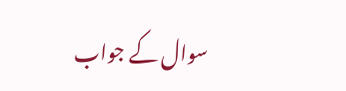سوال کے جواب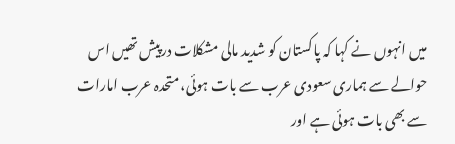میں انہوں نے کہا کہ پاکستان کو شدید مالی مشکلات درپیش تھیں اس حوالے سے ہماری سعودی عرب سے بات ہوئی، متحدہ عرب امارات سے بھی بات ہوئی ہے اور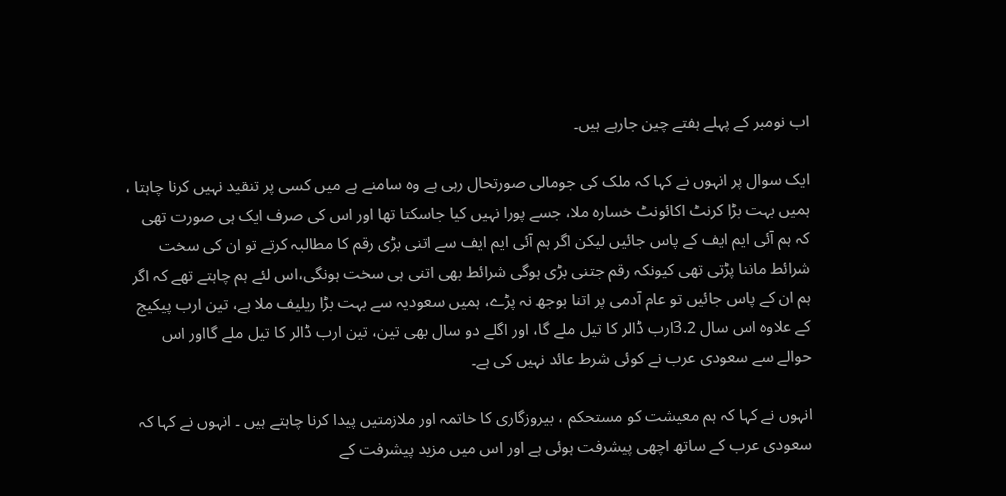اب نومبر کے پہلے ہفتے چین جارہے ہیں۔

ایک سوال پر انہوں نے کہا کہ ملک کی جومالی صورتحال رہی ہے وہ سامنے ہے میں کسی پر تنقید نہیں کرنا چاہتا ، ہمیں بہت بڑا کرنٹ اکائونٹ خسارہ ملا، جسے پورا نہیں کیا جاسکتا تھا اور اس کی صرف ایک ہی صورت تھی کہ ہم آئی ایم ایف کے پاس جائیں لیکن اگر ہم آئی ایم ایف سے اتنی بڑی رقم کا مطالبہ کرتے تو ان کی سخت شرائط ماننا پڑتی تھی کیونکہ رقم جتنی بڑی ہوگی شرائط بھی اتنی ہی سخت ہونگی،اس لئے ہم چاہتے تھے کہ اگر ہم ان کے پاس جائیں تو عام آدمی پر اتنا بوجھ نہ پڑے، ہمیں سعودیہ سے بہت بڑا ریلیف ملا ہے، تین ارب پیکیج کے علاوہ اس سال 3.2ارب ڈالر کا تیل ملے گا، اور اگلے دو سال بھی تین، تین ارب ڈالر کا تیل ملے گااور اس حوالے سے سعودی عرب نے کوئی شرط عائد نہیں کی ہے۔

انہوں نے کہا کہ ہم معیشت کو مستحکم ، بیروزگاری کا خاتمہ اور ملازمتیں پیدا کرنا چاہتے ہیں ۔ انہوں نے کہا کہ سعودی عرب کے ساتھ اچھی پیشرفت ہوئی ہے اور اس میں مزید پیشرفت کے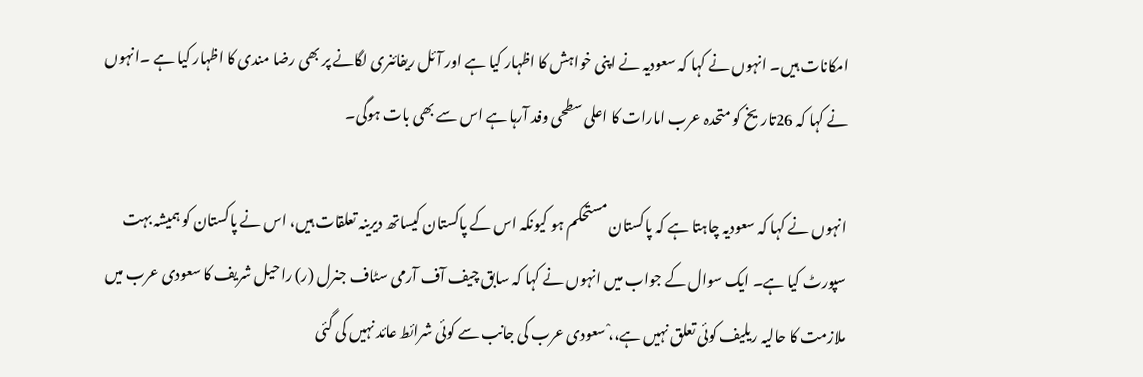امکانات ہیں۔ انہوں نے کہا کہ سعودیہ نے اپنی خواہش کا اظہار کیا ہے اور آئل ریفائنری لگانے پر بھی رضا مندی کا اظہار کیا ہے ۔انہوں نے کہا کہ 26تاریخ کو متحدہ عرب امارات کا اعلی سطحی وفد آرہا ہے اس سے بھی بات ہوگی۔

انہوں نے کہا کہ سعودیہ چاہتا ہے کہ پاکستان مستحکم ہو کیونکہ اس کے پاکستان کیساتھ دیرینہ تعلقات ہیں، اس نے پاکستان کو ہمیشہ بہت سپورٹ کیا ہے۔ ایک سوال کے جواب میں انہوں نے کہا کہ سابق چیف آف آرمی سٹاف جنرل (ر) راحیل شریف کا سعودی عرب میں ملازمت کا حالیہ ریلیف کوئی تعلق نہیں ہے،،ْ سعودی عرب کی جانب سے کوئی شرائط عائد نہیں کی گئی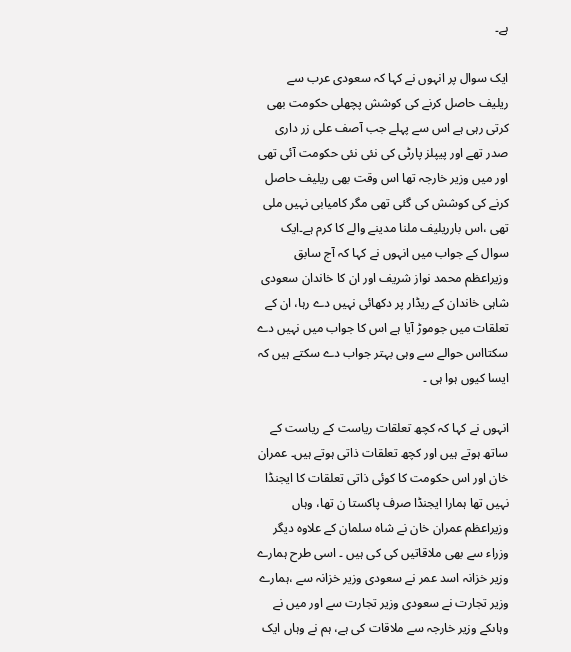ہے۔

ایک سوال پر انہوں نے کہا کہ سعودی عرب سے ریلیف حاصل کرنے کی کوشش پچھلی حکومت بھی کرتی رہی ہے اس سے پہلے جب آصف علی زر داری صدر تھے اور پیپلز پارٹی کی نئی نئی حکومت آئی تھی اور میں وزیر خارجہ تھا اس وقت بھی ریلیف حاصل کرنے کی کوشش کی گئی تھی مگر کامیابی نہیں ملی تھی ،اس بارریلیف ملنا مدینے والے کا کرم ہے۔ایک سوال کے جواب میں انہوں نے کہا کہ آج سابق وزیراعظم محمد نواز شریف اور ان کا خاندان سعودی شاہی خاندان کے ریڈار پر دکھائی نہیں دے رہا، ان کے تعلقات میں جوموڑ آیا ہے اس کا جواب میں نہیں دے سکتااس حوالے سے وہی بہتر جواب دے سکتے ہیں کہ ایسا کیوں ہوا ہی ۔

انہوں نے کہا کہ کچھ تعلقات ریاست کے ریاست کے ساتھ ہوتے ہیں اور کچھ تعلقات ذاتی ہوتے ہیں۔ عمران خان اور اس حکومت کا کوئی ذاتی تعلقات کا ایجنڈا نہیں تھا ہمارا ایجنڈا صرف پاکستا ن تھا، وہاں وزیراعظم عمران خان نے شاہ سلمان کے علاوہ دیگر وزراء سے بھی ملاقاتیں کی کی ہیں ۔ اسی طرح ہمارے وزیر خزانہ اسد عمر نے سعودی وزیر خزانہ سے ،ہمارے وزیر تجارت نے سعودی وزیر تجارت سے اور میں نے وہاںکے وزیر خارجہ سے ملاقات کی ہے، ہم نے وہاں ایک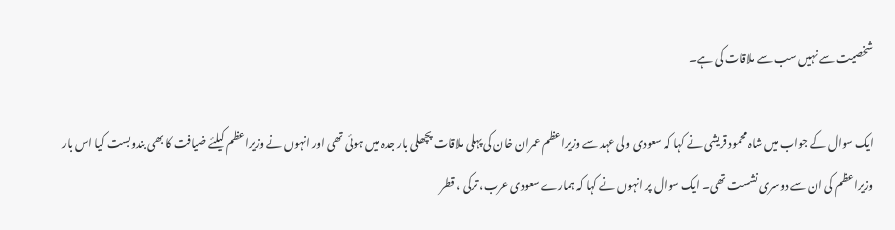شخصیت سے نہیں سب سے ملاقات کی ہے۔

ایک سوال کے جواب میں شاہ محمود قریشی نے کہا کہ سعودی ولی عہد سے وزیراعظم عمران خان کی پہلی ملاقات پچھلی بار جدہ میں ہوئی تھی اور انہوں نے وزیراعظم کیلئے ضیافت کا بھی بندوبست کیا اس بار وزیراعظم کی ان سے دوسری نشست تھی۔ ایک سوال پر انہوں نے کہا کہ ہمارے سعودی عرب، ترکی ، قطر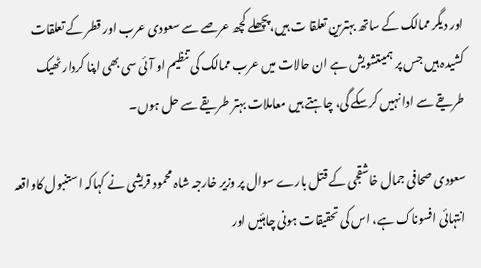اور دیگر ممالک کے ساتھ بہترین تعلقا ت ہیں،پچھلے کچھ عرصے سے سعودی عرب اور قطر کے تعلقات کشیدہ ہیں جس پر ہمیںتشویش ہے ان حالات میں عرب ممالک کی تنظیم او آئی سی بھی اپنا کردار ٹھیک طریقے سے ادا نہیں کرسکے گی، چاہتے ہیں معاملات بہتر طریقے سے حل ہوں۔

سعودی صحافی جمال خاشقجی کے قتل بارے سوال پر وزیر خارجہ شاہ محمود قریشی نے کہاکہ استنبول کاواقعہ انتہائی افسوناک ہے، اس کی تحقیقات ہونی چاہئیں اور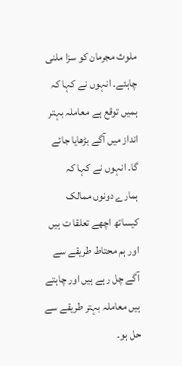ملوث مجرمان کو سزا ملنی چاہئے۔ انہوں نے کہا کہ ہمیں توقع ہے معاملہ بہتر انداز میں آگے بڑھایا جائے گا۔ انہوں نے کہا کہ ہمارے دونوں ممالک کیساتھ اچھے تعلقا ت ہیں اور ہم محتاط طریقے سے آگے چل رہے ہیں اور چاہتے ہیں معاملہ بہتر طریقے سے حل ہو۔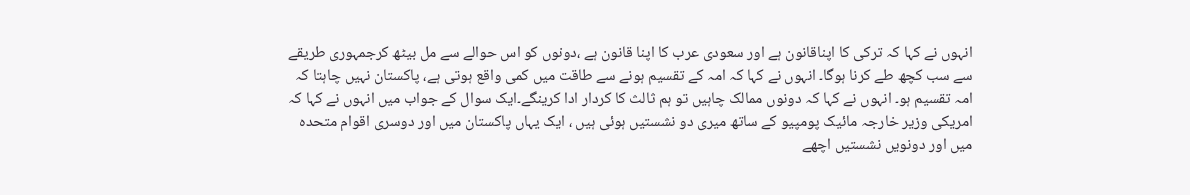انہوں نے کہا کہ ترکی کا اپناقانون ہے اور سعودی عرب کا اپنا قانون ہے ،دونوں کو اس حوالے سے مل بیٹھ کرجمہوری طریقے سے سب کچھ طے کرنا ہوگا۔ انہوں نے کہا کہ امہ کے تقسیم ہونے سے طاقت میں کمی واقع ہوتی ہے، پاکستان نہیں چاہتا کہ امہ تقسیم ہو۔ انہوں نے کہا کہ دونوں ممالک چاہیں تو ہم ثالث کا کردار ادا کرینگے۔ایک سوال کے جواب میں انہوں نے کہا کہ امریکی وزیر خارجہ مائیک پومپیو کے ساتھ میری دو نشستیں ہوئی ہیں ، ایک یہاں پاکستان میں اور دوسری اقوام متحدہ میں اور دونویں نشستیں اچھے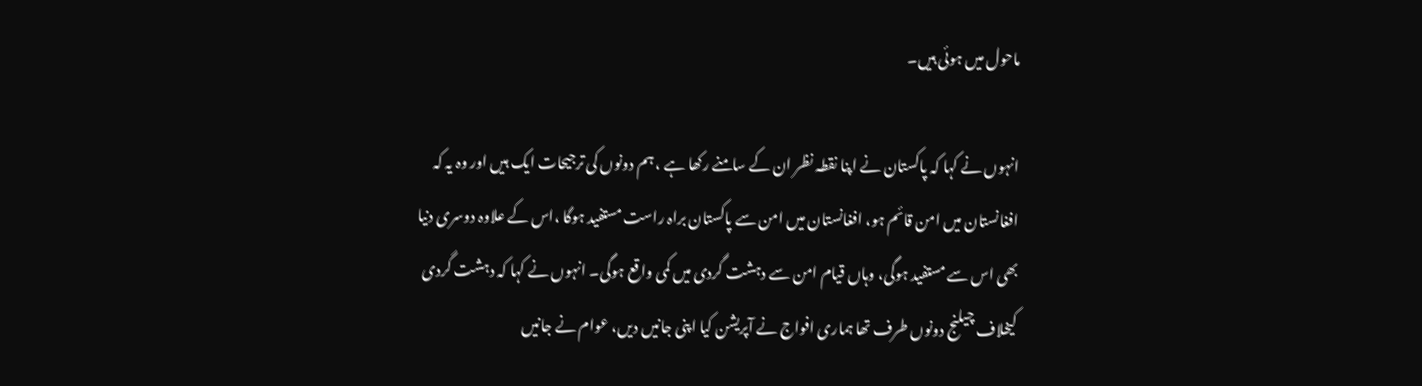ماحول میں ہوئی ہیں۔

انہوں نے کہا کہ پاکستان نے اپنا نقطہ نظر ان کے سامنے رکھا ہے ، ہم دونوں کی ترجیحات ایک ہیں اور وہ یہ کہ افغانستان میں امن قائم ہو، افغانستان میں امن سے پاکستان براہ راست مستفید ہوگا ،اس کے علاوہ دوسری دنیا بھی اس سے مستفید ہوگی، وہاں قیام امن سے دہشت گردی میں کمی واقع ہوگی۔ انہوں نے کہا کہ دہشت گردی کیخلاف چیلنج دونوں طرف تھا ہماری افواج نے آپریشن کیا اپنی جانیں دیں، عوام نے جانیں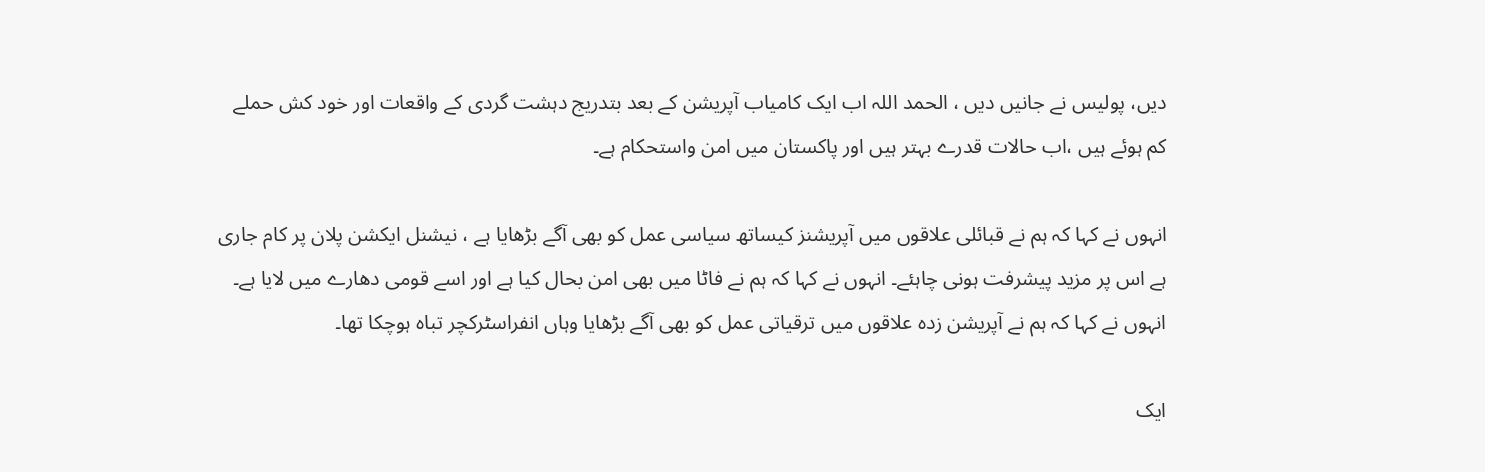دیں، پولیس نے جانیں دیں ، الحمد اللہ اب ایک کامیاب آپریشن کے بعد بتدریج دہشت گردی کے واقعات اور خود کش حملے کم ہوئے ہیں ،اب حالات قدرے بہتر ہیں اور پاکستان میں امن واستحکام ہے۔

انہوں نے کہا کہ ہم نے قبائلی علاقوں میں آپریشنز کیساتھ سیاسی عمل کو بھی آگے بڑھایا ہے ، نیشنل ایکشن پلان پر کام جاری ہے اس پر مزید پیشرفت ہونی چاہئے۔ انہوں نے کہا کہ ہم نے فاٹا میں بھی امن بحال کیا ہے اور اسے قومی دھارے میں لایا ہے۔ انہوں نے کہا کہ ہم نے آپریشن زدہ علاقوں میں ترقیاتی عمل کو بھی آگے بڑھایا وہاں انفراسٹرکچر تباہ ہوچکا تھا۔

ایک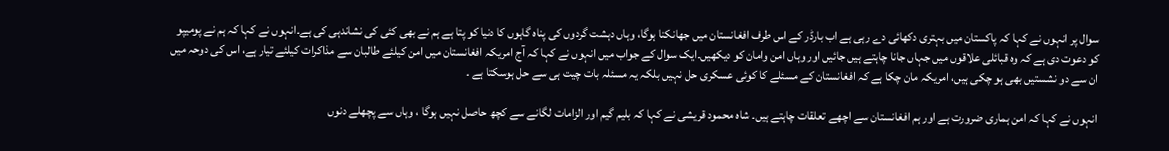سوال پر انہوں نے کہا کہ پاکستان میں بہتری دکھائی دے رہی ہے اب بارڈر کے اس طرف افغانستان میں جھانکنا ہوگا، وہاں دہشت گردوں کی پناہ گاہوں کا دنیا کو پتا ہے ہم نے بھی کئی کی نشاندہی کی ہے۔انہوں نے کہا کہ ہم نے پومیپو کو دعوت دی ہے کہ وہ قبائلی علاقوں میں جہاں جانا چاہتے ہیں جائیں اور وہاں امن وامان کو دیکھیں۔ایک سوال کے جواب میں انہوں نے کہا کہ آج امریکہ افغانستان میں امن کیلئے طالبان سے مذاکرات کیلئے تیار ہے، اس کی دوحہ میں ان سے دو نشستیں بھی ہو چکی ہیں، امریکہ مان چکا ہے کہ افغانستان کے مسئلے کا کوئی عسکری حل نہیں بلکہ یہ مسئلہ بات چیت ہی سے حل ہوسکتا ہے ۔

انہوں نے کہا کہ امن ہماری ضرورت ہے اور ہم افغانستان سے اچھے تعلقات چاہتے ہیں۔ شاہ محمود قریشی نے کہا کہ بلیم گیم اور الزامات لگانے سے کچھ حاصل نہیں ہوگا ، وہاں سے پچھلے دنوں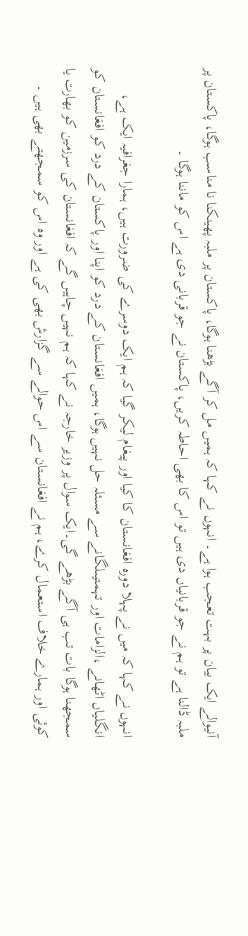آنیوالے ایک بیان پر بہت تعجب ہوا ہے۔ انہوں نے کہا کہ ہمیں مل کر آگے بڑھنا ہوگا، پاکستان پر ملبہ پھینکنا نا مناسب ہوگا، پاکستان پر ملبہ ڈالنا ہے تو ہم نے جو قربانیاں دی ہیں تو اس کا بھی احاطہ کریں، پاکستان نے جو قربانی دی ہے اس کو ماننا ہوگا ۔

انہوں نے کہا کہ میں نے پہلا دورہ افغانستان کا کیا اور پیغام لیکر گیا کہ ہم ایک دوسرے کی ضرورت ہیں، ہمارا جغرافیہ ایک ہے، انگلیاں اٹھانے ،الزامات اور تہمتیںلگانے سے مسئلہ حل نہیں ہوگا، ہمیں افغانستان کے درد کو اپنا اور پاکستان کے درد کو افغانستان کو سمجھنا ہوگا بات تب ہی آگے بڑھے گی۔ایک سوال پر وزیر خارجہ نے کہا کہ ہم نہیں چاہیں گے کہ افغانستان کی سرزمین کو بھارت یا کوئی اور ہمارے خلاف استعمال کرے، ہم نے افغانستان سے اس حوالے سے گزارش بھی کی ہے اور وہ اس کو سمجھتے بھی ہیں ۔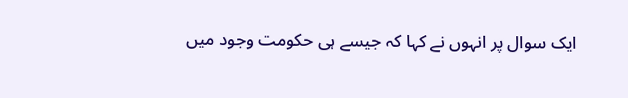ایک سوال پر انہوں نے کہا کہ جیسے ہی حکومت وجود میں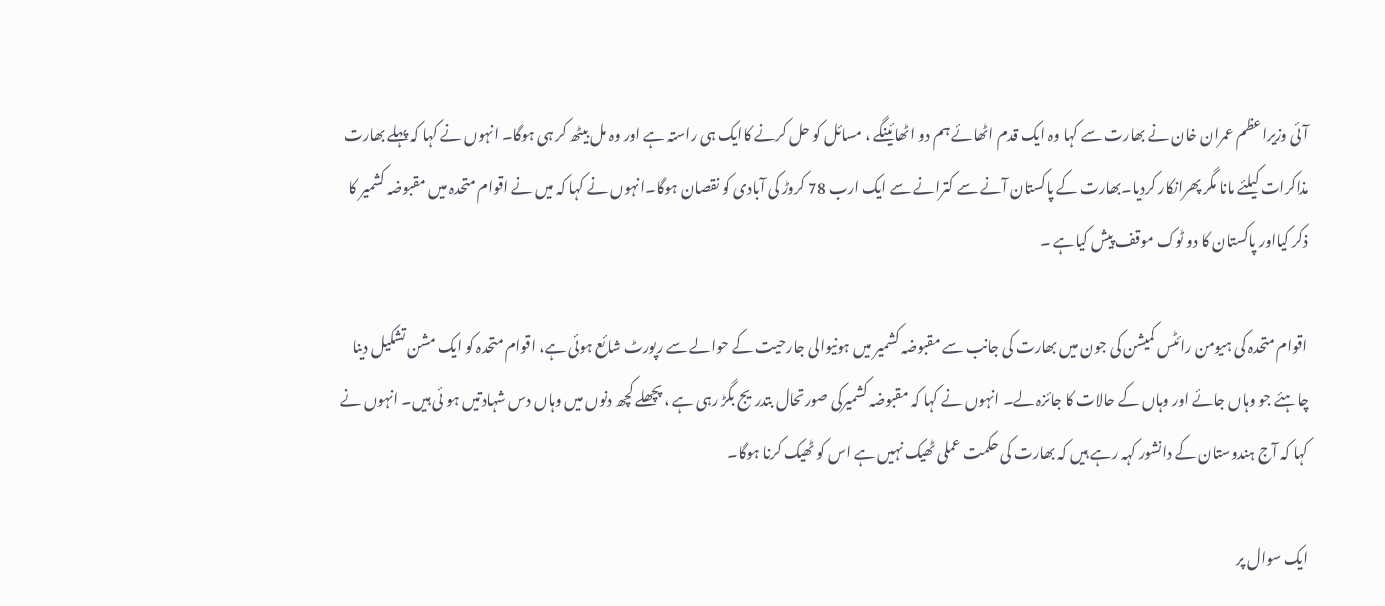آئی وزیراعظم عمران خان نے بھارت سے کہا وہ ایک قدم اٹھائے ہم دو اٹھائینگے ، مسائل کو حل کرنے کاایک ہی راستہ ہے اور وہ مل بیٹھ کر ہی ہوگا۔ انہوں نے کہا کہ پہلے بھارت مذاکرات کیلئے مانا مگر پھرانکار کردیا۔بھارت کے پاکستان آنے سے کترانے سے ایک ارب 78 کروڑ کی آبادی کو نقصان ہوگا۔انہوں نے کہا کہ میں نے اقوام متحدہ میں مقبوضہ کشمیر کا ذکر کیااور پاکستان کا دو ٹوک موقف پیش کیاہے ۔

اقوام متحدہ کی ہیومن رائٹس کمیشن کی جون میں بھارت کی جانب سے مقبوضہ کشمیر میں ہونیوالی جارحیت کے حوالے سے رپورٹ شائع ہوئی ہے، اقوام متحدہ کو ایک مشن تشکیل دینا چاہئے جو وہاں جائے اور وہاں کے حالات کا جائزہ لے۔ انہوں نے کہا کہ مقبوضہ کشمیرکی صورتحال بتدریج بگڑ رہی ہے ، پچھلے کچھ دنوں میں وہاں دس شہادتیں ہو ئی ہیں۔ انہوں نے کہا کہ آج ہندوستان کے دانشور کہہ رہے ہیں کہ بھارت کی حکمت عملی ٹھیک نہیں ہے اس کو ٹھیک کرنا ہوگا۔

ایک سوال پر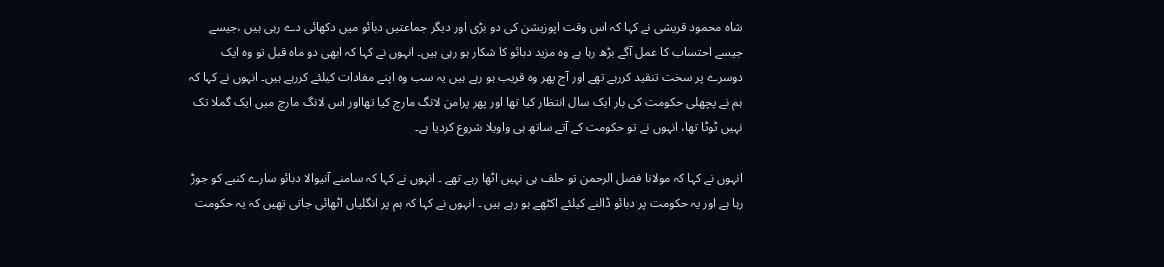شاہ محمود قریشی نے کہا کہ اس وقت اپوزیشن کی دو بڑی اور دیگر جماعتیں دبائو میں دکھائی دے رہی ہیں ،جیسے جیسے احتساب کا عمل آگے بڑھ رہا ہے وہ مزید دبائو کا شکار ہو رہی ہیں۔ انہوں نے کہا کہ ابھی دو ماہ قبل تو وہ ایک دوسرے پر سخت تنقید کررہے تھے اور آج پھر وہ قریب ہو رہے ہیں یہ سب وہ اپنے مفادات کیلئے کررہے ہیں۔ انہوں نے کہا کہ ہم نے پچھلی حکومت کی بار ایک سال انتظار کیا تھا اور پھر پرامن لانگ مارچ کیا تھااور اس لانگ مارچ میں ایک گملا تک نہیں ٹوٹا تھا، انہوں نے تو حکومت کے آتے ساتھ ہی واویلا شروع کردیا ہے۔

انہوں نے کہا کہ مولانا فضل الرحمن تو حلف ہی نہیں اٹھا رہے تھے ۔ انہوں نے کہا کہ سامنے آنیوالا دبائو سارے کنبے کو جوڑ رہا ہے اور یہ حکومت پر دبائو ڈالنے کیلئے اکٹھے ہو رہے ہیں ۔ انہوں نے کہا کہ ہم پر انگلیاں اٹھائی جاتی تھیں کہ یہ حکومت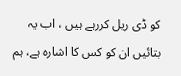کو ڈی ریل کررہے ہیں ، اب یہ بتائیں ان کو کس کا اشارہ ہے، ہم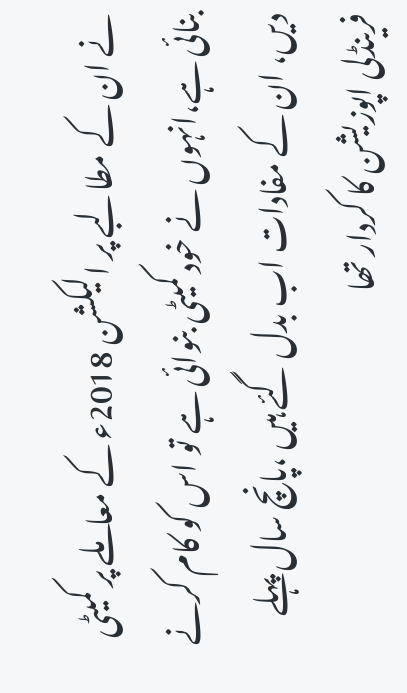نے ان کے مطالبے پر الیکشن 2018ء کے معاملے پر کمیٹی بنائی ہے،انہوں نے خود کمیٹی بنوائی ہے تو اس کو کام کرنے دیں، ان کے مفادات اب بدل گئے ہیں ،پانچ سال پہلے فرینڈلی اپوزیشن کا کردار تھا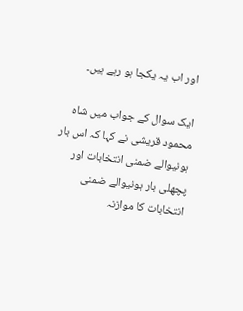اور اب یہ یکجا ہو رہے ہیں۔

ایک سوال کے جواب میں شاہ محمود قریشی نے کہا کہ اس بار ہونیوالے ضمنی انتخابات اور پچھلی بار ہونیوالے ضمنی انتخابات کا موازنہ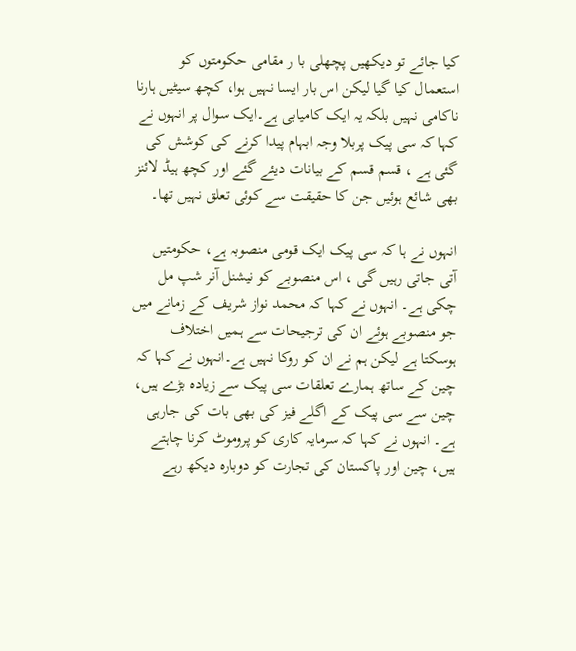کیا جائے تو دیکھیں پچھلی با ر مقامی حکومتوں کو استعمال کیا گیا لیکن اس بار ایسا نہیں ہوا، کچھ سیٹیں ہارنا ناکامی نہیں بلکہ یہ ایک کامیابی ہے۔ایک سوال پر انہوں نے کہا کہ سی پیک پربلا وجہ ابہام پیدا کرنے کی کوشش کی گئی ہے ، قسم قسم کے بیانات دیئے گئے اور کچھ ہیڈ لائنز بھی شائع ہوئیں جن کا حقیقت سے کوئی تعلق نہیں تھا۔

انہوں نے ہا کہ سی پیک ایک قومی منصوبہ ہے، حکومتیں آتی جاتی رہیں گی ، اس منصوبے کو نیشنل آنر شپ مل چکی ہے۔ انہوں نے کہا کہ محمد نواز شریف کے زمانے میں جو منصوبے ہوئے ان کی ترجیحات سے ہمیں اختلاف ہوسکتا ہے لیکن ہم نے ان کو روکا نہیں ہے۔انہوں نے کہا کہ چین کے ساتھ ہمارے تعلقات سی پیک سے زیادہ بڑے ہیں، چین سے سی پیک کے اگلے فیز کی بھی بات کی جارہی ہے۔ انہوں نے کہا کہ سرمایہ کاری کو پروموٹ کرنا چاہتے ہیں، چین اور پاکستان کی تجارت کو دوبارہ دیکھ رہے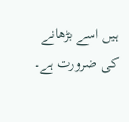ہیں اسے بڑھانے کی ضرورت ہے۔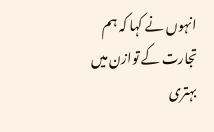انہوں نے کہا کہ ہم تجارت کے توازن میں بہتری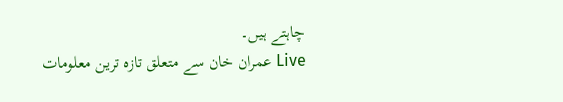چاہتے ہیں۔
Live عمران خان سے متعلق تازہ ترین معلومات